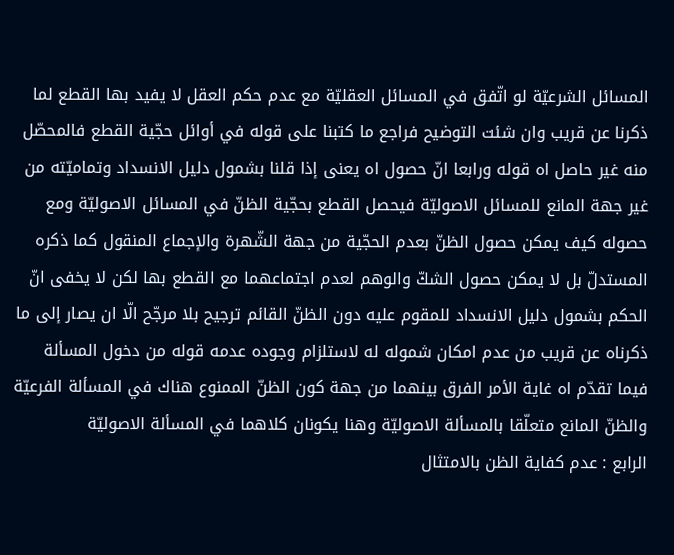المسائل الشرعيّة لو اتّفق في المسائل العقليّة مع عدم حكم العقل لا يفيد بها القطع لما ذكرنا عن قريب وان شئت التوضيح فراجع ما كتبنا على قوله في أوائل حجّية القطع فالمحصّل منه غير حاصل اه قوله ورابعا انّ حصول اه يعنى إذا قلنا بشمول دليل الانسداد وتماميّته من غير جهة المانع للمسائل الاصوليّة فيحصل القطع بحجّية الظنّ في المسائل الاصوليّة ومع حصوله كيف يمكن حصول الظنّ بعدم الحجّية من جهة الشّهرة والإجماع المنقول كما ذكره المستدلّ بل لا يمكن حصول الشكّ والوهم لعدم اجتماعهما مع القطع بها لكن لا يخفى انّ الحكم بشمول دليل الانسداد للمقوم عليه دون الظنّ القائم ترجيح بلا مرجّح الّا ان يصار إلى ما ذكرناه عن قريب من عدم امكان شموله له لاستلزام وجوده عدمه قوله من دخول المسألة فيما تقدّم اه غاية الأمر الفرق بينهما من جهة كون الظنّ الممنوع هناك في المسألة الفرعيّة والظنّ المانع متعلّقا بالمسألة الاصوليّة وهنا يكونان كلاهما في المسألة الاصوليّة
الرابع : عدم كفاية الظن بالامتثال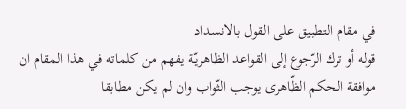في مقام التطبيق على القول بالانسداد
قوله أو ترك الرّجوع إلى القواعد الظاهريّة يفهم من كلماته في هذا المقام ان موافقة الحكم الظّاهرى يوجب الثّواب وان لم يكن مطابقا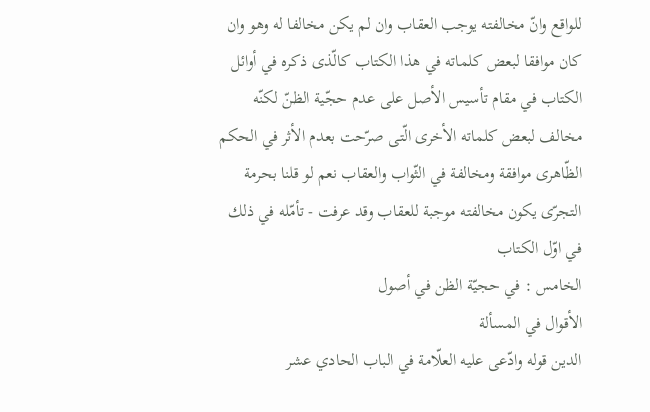للواقع وانّ مخالفته يوجب العقاب وان لم يكن مخالفا له وهو وان كان موافقا لبعض كلماته في هذا الكتاب كالّذى ذكره في أوائل الكتاب في مقام تأسيس الأصل على عدم حجّية الظنّ لكنّه مخالف لبعض كلماته الأخرى الّتى صرّحت بعدم الأثر في الحكم الظّاهرى موافقة ومخالفة في الثّواب والعقاب نعم لو قلنا بحرمة التجرّى يكون مخالفته موجبة للعقاب وقد عرفت - تأمّله في ذلك في اوّل الكتاب
الخامس : في حجيّة الظن في أصول
الأقوال في المسألة
الدين قوله وادّعى عليه العلّامة في الباب الحادي عشر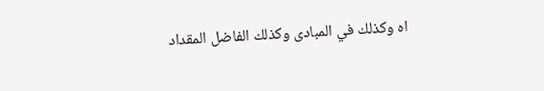اه وكذلك في المبادى وكذلك الفاضل المقداد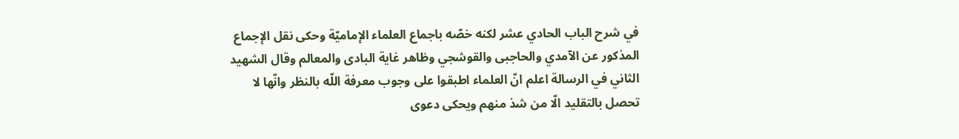في شرح الباب الحادي عشر لكنه خصّه باجماع العلماء الإماميّة وحكى نقل الإجماع المذكور عن الآمدي والحاجبى والقوشجي وظاهر غاية البادى والمعالم وقال الشهيد الثاني في الرسالة اعلم انّ العلماء اطبقوا على وجوب معرفة اللّه بالنظر وانّها لا تحصل بالتقليد الّا من شذ منهم ويحكى دعوى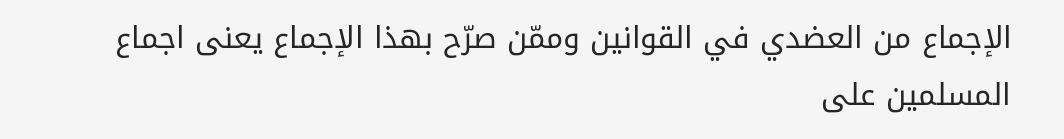الإجماع من العضدي في القوانين وممّن صرّح بهذا الإجماع يعنى اجماع المسلمين على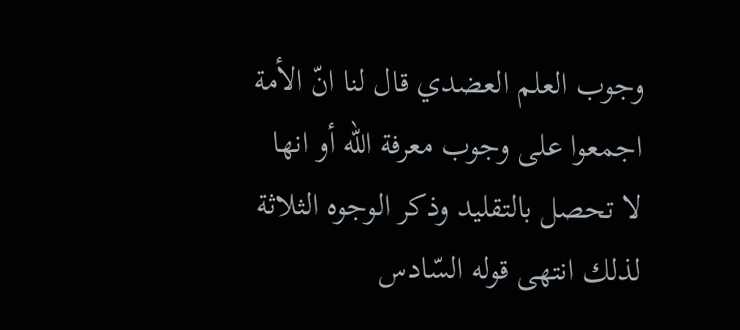وجوب العلم العضدي قال لنا انّ الأمة اجمعوا على وجوب معرفة اللّه أو انها لا تحصل بالتقليد وذكر الوجوه الثلاثة لذلك انتهى قوله السّادس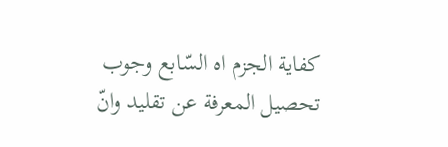كفاية الجزم اه السّابع وجوب تحصيل المعرفة عن تقليد وانّ